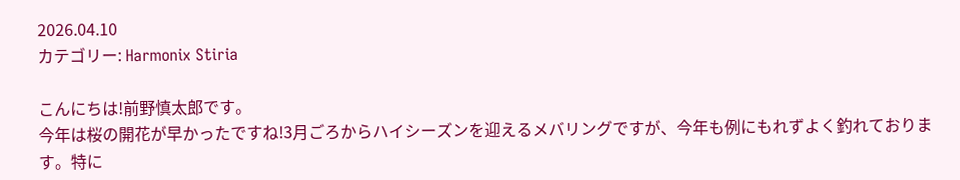2026.04.10
カテゴリー: Harmonix Stiria

こんにちは!前野慎太郎です。
今年は桜の開花が早かったですね!3月ごろからハイシーズンを迎えるメバリングですが、今年も例にもれずよく釣れております。特に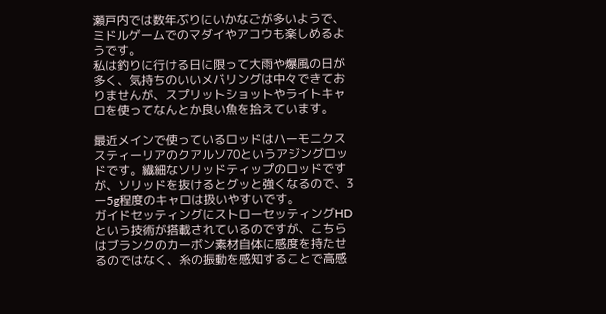瀬戸内では数年ぶりにいかなごが多いようで、ミドルゲームでのマダイやアコウも楽しめるようです。
私は釣りに行ける日に限って大雨や爆風の日が多く、気持ちのいいメバリングは中々できておりませんが、スプリットショットやライトキャロを使ってなんとか良い魚を拾えています。

最近メインで使っているロッドはハーモニクス スティーリアのクアルソ70というアジングロッドです。繊細なソリッドティップのロッドですが、ソリッドを抜けるとグッと強くなるので、3ー5g程度のキャロは扱いやすいです。
ガイドセッティングにストローセッティングHDという技術が搭載されているのですが、こちらはブランクのカーボン素材自体に感度を持たせるのではなく、糸の振動を感知することで高感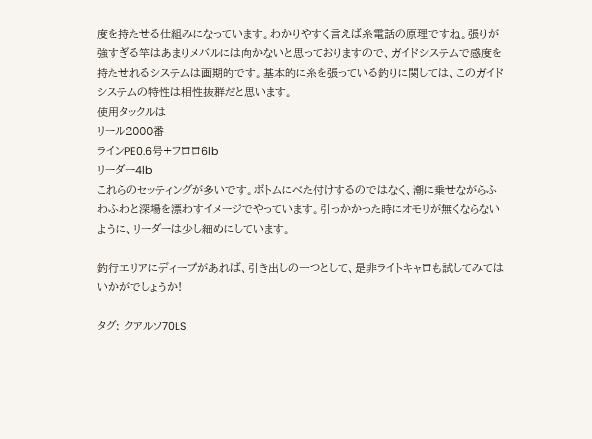度を持たせる仕組みになっています。わかりやすく言えば糸電話の原理ですね。張りが強すぎる竿はあまりメバルには向かないと思っておりますので、ガイドシステムで感度を持たせれるシステムは画期的です。基本的に糸を張っている釣りに関しては、このガイドシステムの特性は相性抜群だと思います。
使用タックルは
リール2000番
ラインPE0.6号+フロロ6lb
リーダー4lb
これらのセッティングが多いです。ボトムにべた付けするのではなく、潮に乗せながらふわふわと深場を漂わすイメージでやっています。引っかかった時にオモリが無くならないように、リーダーは少し細めにしています。

釣行エリアにディープがあれば、引き出しの一つとして、是非ライトキャロも試してみてはいかがでしょうか!

タグ: クアルソ70LS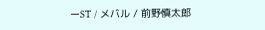ーST / メバル / 前野慎太郎